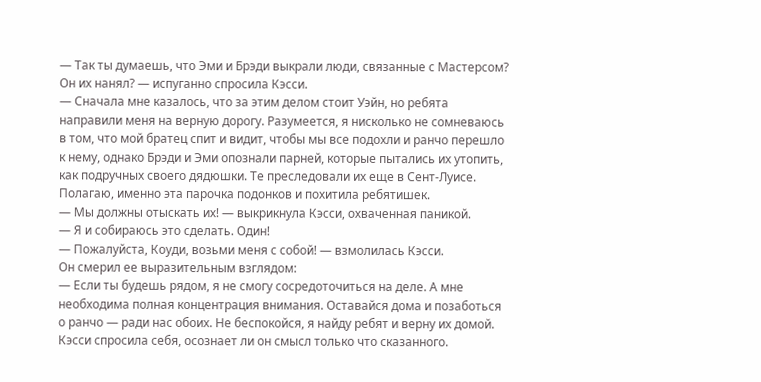— Так ты думаешь, что Эми и Брэди выкрали люди, связанные с Мастерсом? Он их нанял? — испуганно спросила Кэсси.
— Сначала мне казалось, что за этим делом стоит Уэйн, но ребята направили меня на верную дорогу. Разумеется, я нисколько не сомневаюсь в том, что мой братец спит и видит, чтобы мы все подохли и ранчо перешло к нему, однако Брэди и Эми опознали парней, которые пытались их утопить, как подручных своего дядюшки. Те преследовали их еще в Сент-Луисе. Полагаю, именно эта парочка подонков и похитила ребятишек.
— Мы должны отыскать их! — выкрикнула Кэсси, охваченная паникой.
— Я и собираюсь это сделать. Один!
— Пожалуйста, Коуди, возьми меня с собой! — взмолилась Кэсси.
Он смерил ее выразительным взглядом:
— Если ты будешь рядом, я не смогу сосредоточиться на деле. А мне необходима полная концентрация внимания. Оставайся дома и позаботься о ранчо — ради нас обоих. Не беспокойся, я найду ребят и верну их домой.
Кэсси спросила себя, осознает ли он смысл только что сказанного.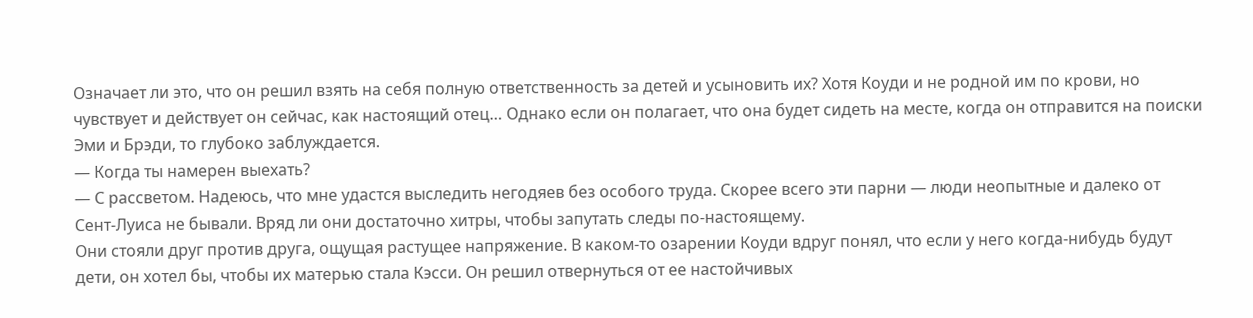Означает ли это, что он решил взять на себя полную ответственность за детей и усыновить их? Хотя Коуди и не родной им по крови, но чувствует и действует он сейчас, как настоящий отец… Однако если он полагает, что она будет сидеть на месте, когда он отправится на поиски Эми и Брэди, то глубоко заблуждается.
— Когда ты намерен выехать?
— С рассветом. Надеюсь, что мне удастся выследить негодяев без особого труда. Скорее всего эти парни — люди неопытные и далеко от Сент-Луиса не бывали. Вряд ли они достаточно хитры, чтобы запутать следы по-настоящему.
Они стояли друг против друга, ощущая растущее напряжение. В каком-то озарении Коуди вдруг понял, что если у него когда-нибудь будут дети, он хотел бы, чтобы их матерью стала Кэсси. Он решил отвернуться от ее настойчивых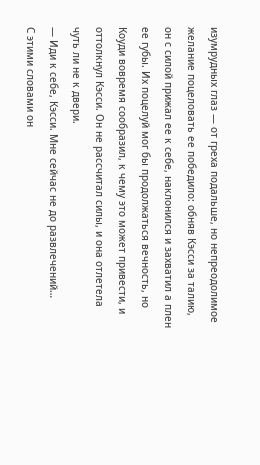изумрудных глаз — от греха подальше, но непреодолимое желание поцеловать ее победило: обняв Кэсси за талию, он с силой прижал ее к себе, наклонился и захватил а плен ее губы. Их поцелуй мог бы продолжаться вечность, но Коуди вовремя сообразил, к чему это может привести, и оттолкнул Кэсси. Он не рассчитал силы, и она отлетела чуть ли не к двери.
— Иди к себе, Кэсси. Мне сейчас не до развлечений…
С этими словами он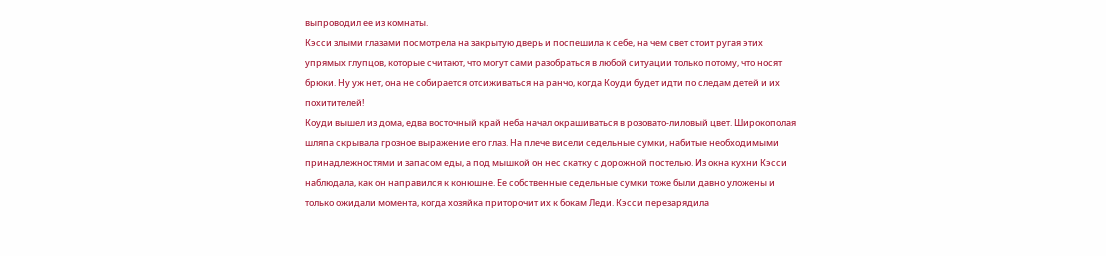выпроводил ее из комнаты.
Кэсси злыми глазами посмотрела на закрытую дверь и поспешила к себе, на чем свет стоит ругая этих упрямых глупцов, которые считают, что могут сами разобраться в любой ситуации только потому, что носят брюки. Ну уж нет, она не собирается отсиживаться на ранчо, когда Коуди будет идти по следам детей и их похитителей!
Коуди вышел из дома, едва восточный край неба начал окрашиваться в розовато-лиловый цвет. Широкополая шляпа скрывала грозное выражение его глаз. На плече висели седельные сумки, набитые необходимыми принадлежностями и запасом еды, а под мышкой он нес скатку с дорожной постелью. Из окна кухни Кэсси наблюдала, как он направился к конюшне. Ее собственные седельные сумки тоже были давно уложены и только ожидали момента, когда хозяйка приторочит их к бокам Леди. Кэсси перезарядила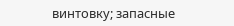винтовку; запасные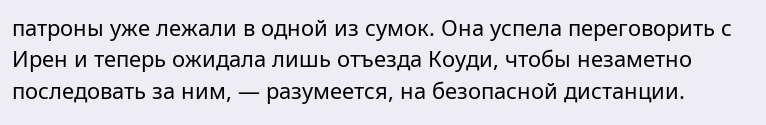патроны уже лежали в одной из сумок. Она успела переговорить с Ирен и теперь ожидала лишь отъезда Коуди, чтобы незаметно последовать за ним, — разумеется, на безопасной дистанции.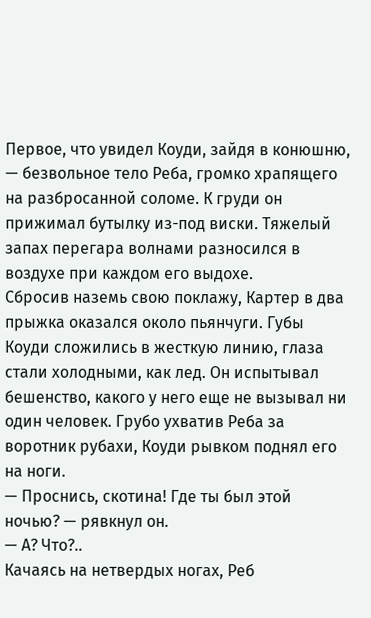Первое, что увидел Коуди, зайдя в конюшню, — безвольное тело Реба, громко храпящего на разбросанной соломе. К груди он прижимал бутылку из-под виски. Тяжелый запах перегара волнами разносился в воздухе при каждом его выдохе.
Сбросив наземь свою поклажу, Картер в два прыжка оказался около пьянчуги. Губы Коуди сложились в жесткую линию, глаза стали холодными, как лед. Он испытывал бешенство, какого у него еще не вызывал ни один человек. Грубо ухватив Реба за воротник рубахи, Коуди рывком поднял его на ноги.
— Проснись, скотина! Где ты был этой ночью? — рявкнул он.
— А? Что?..
Качаясь на нетвердых ногах, Реб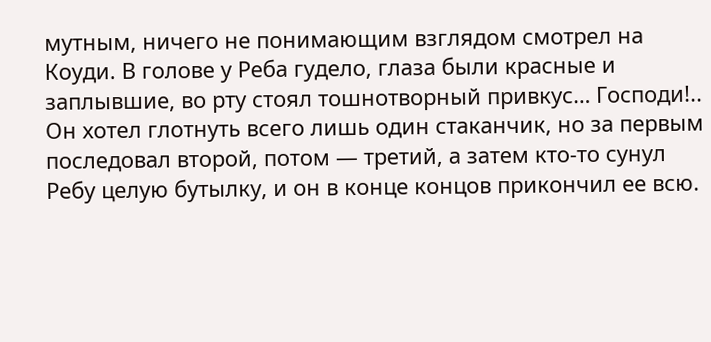мутным, ничего не понимающим взглядом смотрел на Коуди. В голове у Реба гудело, глаза были красные и заплывшие, во рту стоял тошнотворный привкус… Господи!.. Он хотел глотнуть всего лишь один стаканчик, но за первым последовал второй, потом — третий, а затем кто-то сунул Ребу целую бутылку, и он в конце концов прикончил ее всю.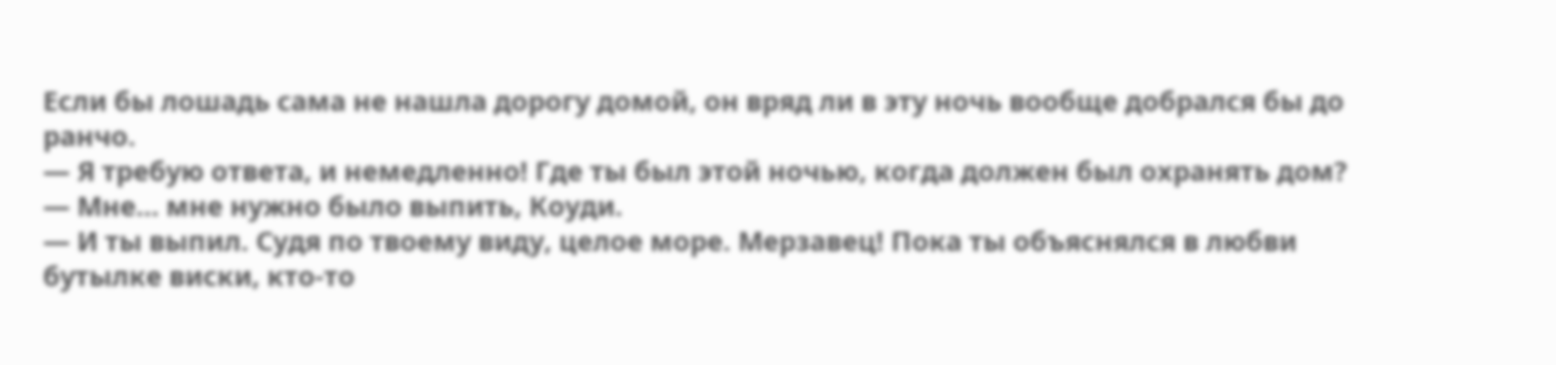Если бы лошадь сама не нашла дорогу домой, он вряд ли в эту ночь вообще добрался бы до ранчо.
— Я требую ответа, и немедленно! Где ты был этой ночью, когда должен был охранять дом?
— Мне… мне нужно было выпить, Коуди.
— И ты выпил. Судя по твоему виду, целое море. Мерзавец! Пока ты объяснялся в любви бутылке виски, кто-то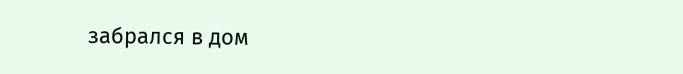забрался в дом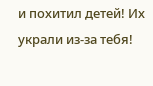и похитил детей! Их украли из-за тебя!